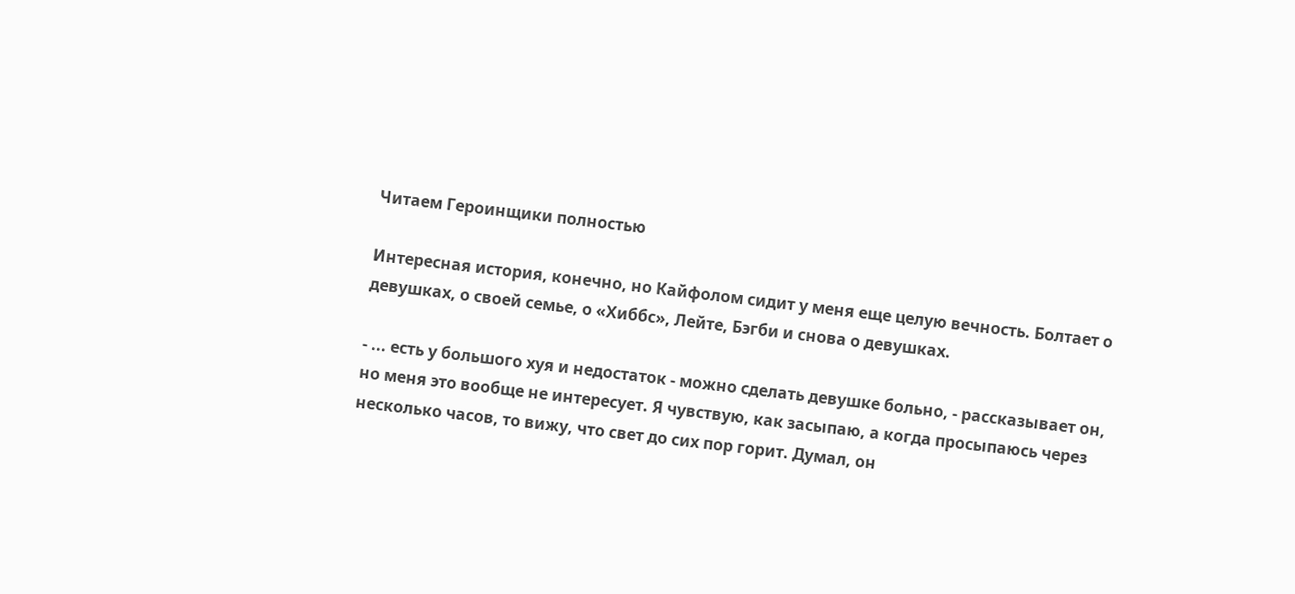Читаем Героинщики полностью

Интересная история, конечно, но Кайфолом сидит у меня еще целую вечность. Болтает о девушках, о своей семье, о «Хиббс», Лейте, Бэгби и снова о девушках.

- ... есть у большого хуя и недостаток - можно сделать девушке больно, - рассказывает он, но меня это вообще не интересует. Я чувствую, как засыпаю, а когда просыпаюсь через несколько часов, то вижу, что свет до сих пор горит. Думал, он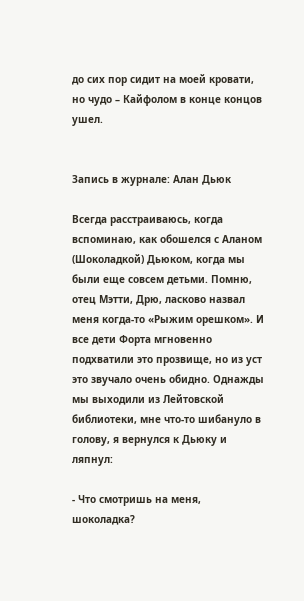до сих пор сидит на моей кровати, но чудо – Кайфолом в конце концов ушел.


Запись в журнале: Алан Дьюк

Всегда расстраиваюсь, когда вспоминаю, как обошелся с Аланом (Шоколадкой) Дьюком, когда мы были еще совсем детьми. Помню, отец Мэтти, Дрю, ласково назвал меня когда-то «Рыжим орешком». И все дети Форта мгновенно подхватили это прозвище, но из уст это звучало очень обидно. Однажды мы выходили из Лейтовской библиотеки, мне что-то шибануло в голову, я вернулся к Дьюку и ляпнул:

- Что смотришь на меня, шоколадка?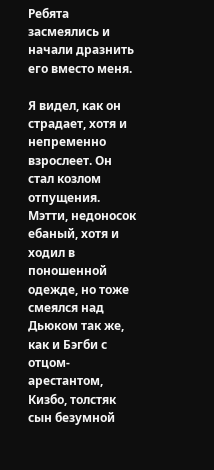Ребята засмеялись и начали дразнить его вместо меня.

Я видел, как он страдает, хотя и непременно взрослеет. Он стал козлом отпущения. Мэтти, недоносок ебаный, хотя и ходил в поношенной одежде, но тоже смеялся над Дьюком так же, как и Бэгби с отцом-арестантом, Кизбо, толстяк сын безумной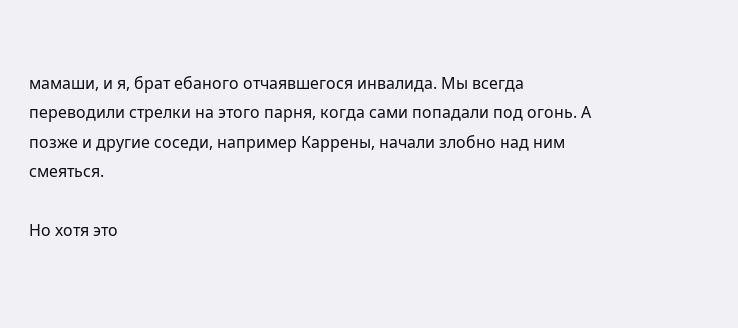мамаши, и я, брат ебаного отчаявшегося инвалида. Мы всегда переводили стрелки на этого парня, когда сами попадали под огонь. А позже и другие соседи, например Каррены, начали злобно над ним смеяться.

Но хотя это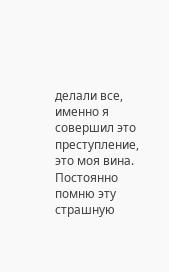делали все, именно я совершил это преступление, это моя вина. Постоянно помню эту страшную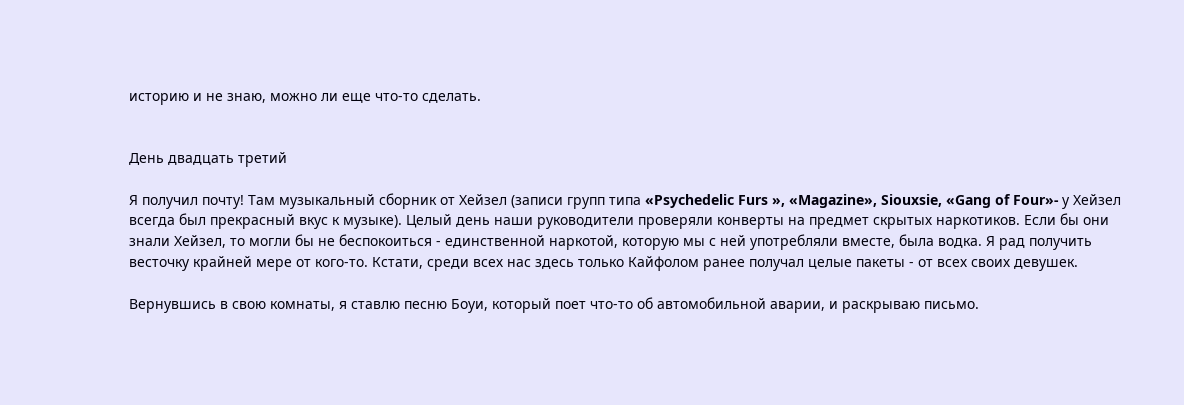историю и не знаю, можно ли еще что-то сделать.


День двадцать третий

Я получил почту! Там музыкальный сборник от Хейзел (записи групп типа «Psychedelic Furs », «Magazine», Siouxsie, «Gang of Four»- у Хейзел всегда был прекрасный вкус к музыке). Целый день наши руководители проверяли конверты на предмет скрытых наркотиков. Если бы они знали Хейзел, то могли бы не беспокоиться - единственной наркотой, которую мы с ней употребляли вместе, была водка. Я рад получить весточку крайней мере от кого-то. Кстати, среди всех нас здесь только Кайфолом ранее получал целые пакеты - от всех своих девушек.

Вернувшись в свою комнаты, я ставлю песню Боуи, который поет что-то об автомобильной аварии, и раскрываю письмо.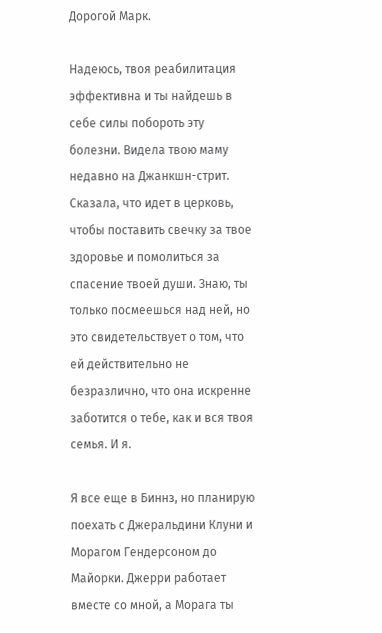Дорогой Марк.

Надеюсь, твоя реабилитация эффективна и ты найдешь в себе силы побороть эту болезни. Видела твою маму недавно на Джанкшн-стрит. Сказала, что идет в церковь, чтобы поставить свечку за твое здоровье и помолиться за спасение твоей души. Знаю, ты только посмеешься над ней, но это свидетельствует о том, что ей действительно не безразлично, что она искренне заботится о тебе, как и вся твоя семья. И я.

Я все еще в Биннз, но планирую поехать с Джеральдини Клуни и Морагом Гендерсоном до Майорки. Джерри работает вместе со мной, а Морага ты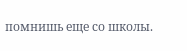помнишь еще со школы.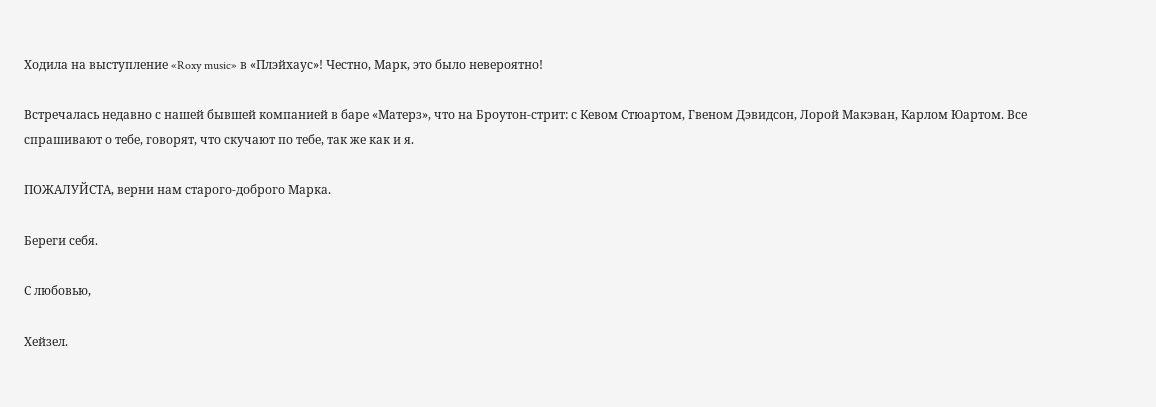Ходила на выступление «Roxy music» в «Плэйхаус»! Честно, Марк, это было невероятно!

Встречалась недавно с нашей бывшей компанией в баре «Матерз», что на Броутон-стрит: с Кевом Стюартом, Гвеном Дэвидсон, Лорой Макэван, Карлом Юартом. Все спрашивают о тебе, говорят, что скучают по тебе, так же как и я.

ПОЖАЛУЙСТА, верни нам старого-доброго Марка.

Береги себя.

С любовью,

Хейзел.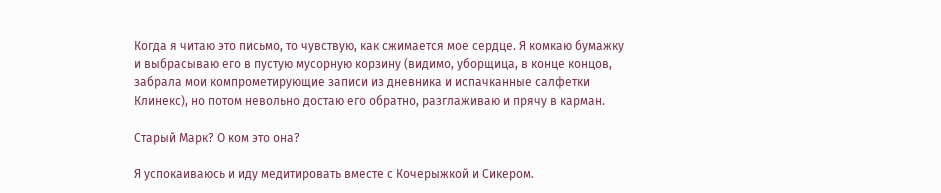Когда я читаю это письмо, то чувствую, как сжимается мое сердце. Я комкаю бумажку и выбрасываю его в пустую мусорную корзину (видимо, уборщица, в конце концов, забрала мои компрометирующие записи из дневника и испачканные салфетки Клинекс), но потом невольно достаю его обратно, разглаживаю и прячу в карман.

Старый Марк? О ком это она?

Я успокаиваюсь и иду медитировать вместе с Кочерыжкой и Сикером.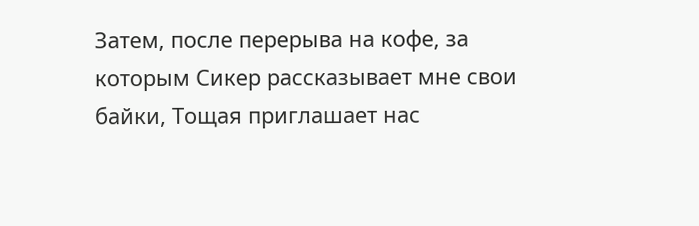Затем, после перерыва на кофе, за которым Сикер рассказывает мне свои байки, Тощая приглашает нас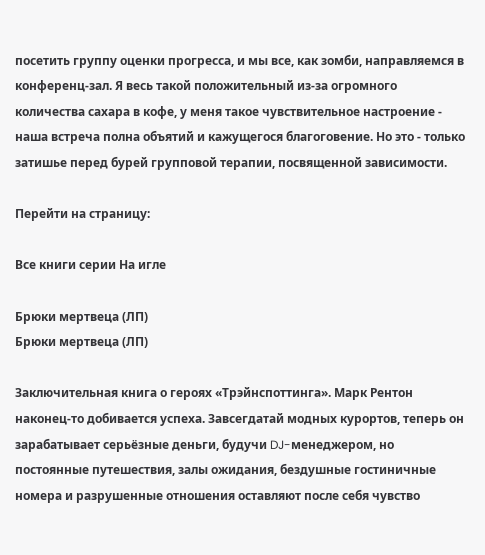посетить группу оценки прогресса, и мы все, как зомби, направляемся в конференц-зал. Я весь такой положительный из-за огромного количества сахара в кофе, у меня такое чувствительное настроение - наша встреча полна объятий и кажущегося благоговение. Но это - только затишье перед бурей групповой терапии, посвященной зависимости.

Перейти на страницу:

Все книги серии На игле

Брюки мертвеца (ЛП)
Брюки мертвеца (ЛП)

Заключительная книга о героях «Трэйнспоттинга». Марк Рентон наконец-то добивается успеха. Завсегдатай модных курортов, теперь он зарабатывает серьёзные деньги, будучи DJ-менеджером, но постоянные путешествия, залы ожидания, бездушные гостиничные номера и разрушенные отношения оставляют после себя чувство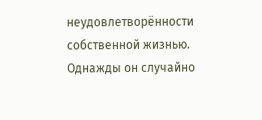неудовлетворённости собственной жизнью. Однажды он случайно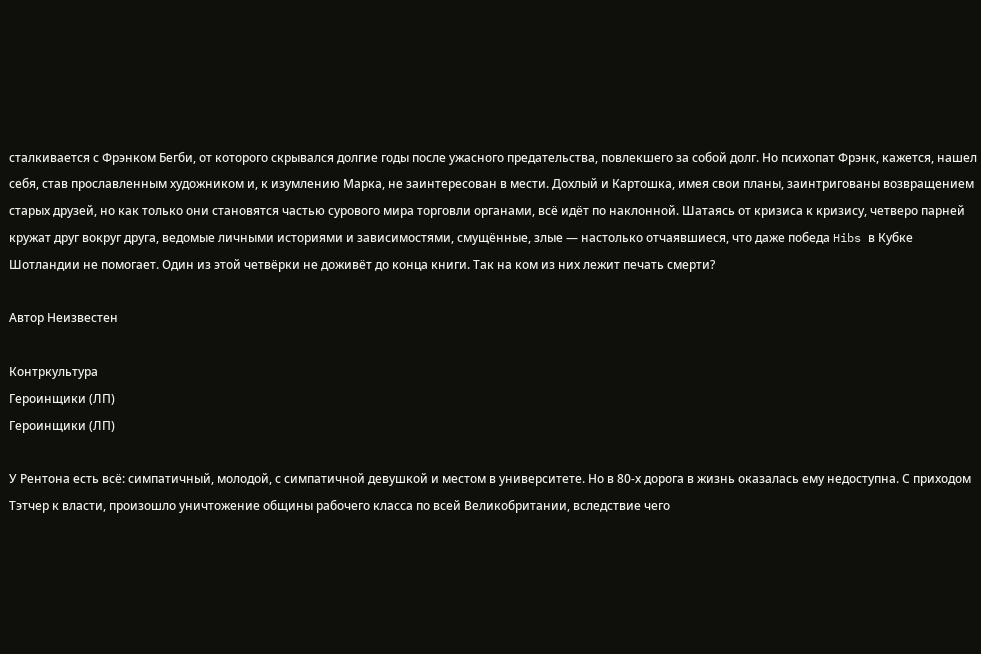сталкивается с Фрэнком Бегби, от которого скрывался долгие годы после ужасного предательства, повлекшего за собой долг. Но психопат Фрэнк, кажется, нашел себя, став прославленным художником и, к изумлению Марка, не заинтересован в мести. Дохлый и Картошка, имея свои планы, заинтригованы возвращением старых друзей, но как только они становятся частью сурового мира торговли органами, всё идёт по наклонной. Шатаясь от кризиса к кризису, четверо парней кружат друг вокруг друга, ведомые личными историями и зависимостями, смущённые, злые — настолько отчаявшиеся, что даже победа Hibs в Кубке Шотландии не помогает. Один из этой четвёрки не доживёт до конца книги. Так на ком из них лежит печать смерти?

Автор Неизвестeн

Контркультура
Героинщики (ЛП)
Героинщики (ЛП)

У Рентона есть всё: симпатичный, молодой, с симпатичной девушкой и местом в университете. Но в 80-х дорога в жизнь оказалась ему недоступна. С приходом Тэтчер к власти, произошло уничтожение общины рабочего класса по всей Великобритании, вследствие чего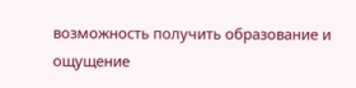возможность получить образование и ощущение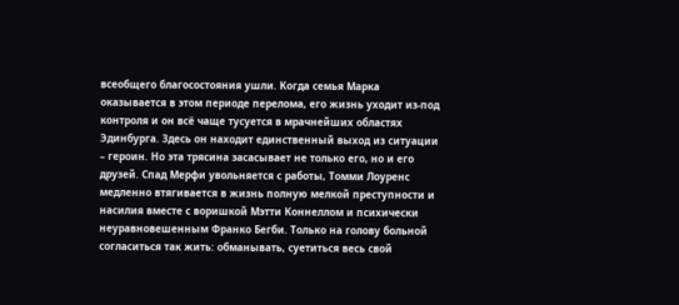всеобщего благосостояния ушли. Когда семья Марка оказывается в этом периоде перелома, его жизнь уходит из-под контроля и он всё чаще тусуется в мрачнейших областях Эдинбурга. Здесь он находит единственный выход из ситуации – героин. Но эта трясина засасывает не только его, но и его друзей. Спад Мерфи увольняется с работы, Томми Лоуренс медленно втягивается в жизнь полную мелкой преступности и насилия вместе с воришкой Мэтти Коннеллом и психически неуравновешенным Франко Бегби. Только на голову больной согласиться так жить: обманывать, суетиться весь свой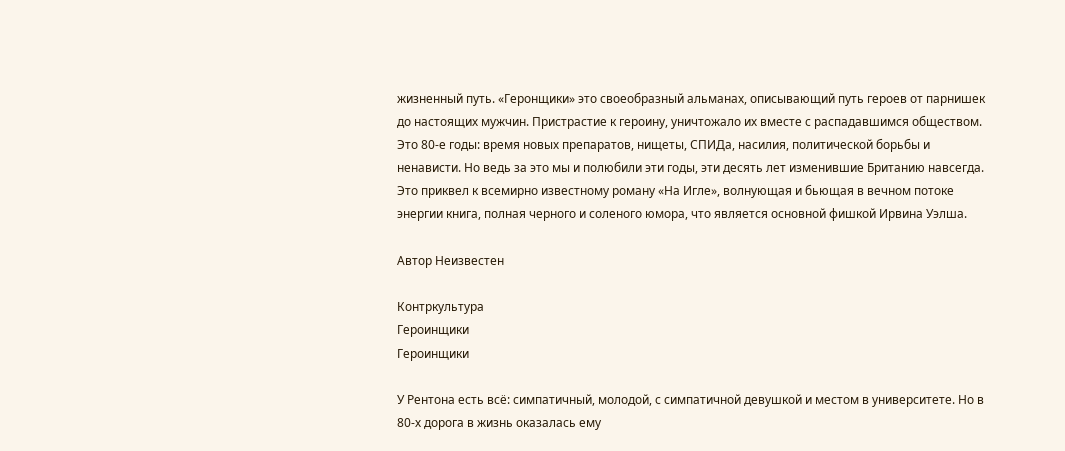жизненный путь. «Геронщики» это своеобразный альманах, описывающий путь героев от парнишек до настоящих мужчин. Пристрастие к героину, уничтожало их вместе с распадавшимся обществом. Это 80-е годы: время новых препаратов, нищеты, СПИДа, насилия, политической борьбы и ненависти. Но ведь за это мы и полюбили эти годы, эти десять лет изменившие Британию навсегда. Это приквел к всемирно известному роману «На Игле», волнующая и бьющая в вечном потоке энергии книга, полная черного и соленого юмора, что является основной фишкой Ирвина Уэлша.

Автор Неизвестeн

Контркультура
Героинщики
Героинщики

У Рентона есть всё: симпатичный, молодой, с симпатичной девушкой и местом в университете. Но в 80-х дорога в жизнь оказалась ему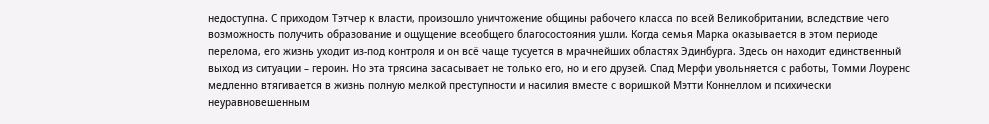недоступна. С приходом Тэтчер к власти, произошло уничтожение общины рабочего класса по всей Великобритании, вследствие чего возможность получить образование и ощущение всеобщего благосостояния ушли. Когда семья Марка оказывается в этом периоде перелома, его жизнь уходит из-под контроля и он всё чаще тусуется в мрачнейших областях Эдинбурга. Здесь он находит единственный выход из ситуации – героин. Но эта трясина засасывает не только его, но и его друзей. Спад Мерфи увольняется с работы, Томми Лоуренс медленно втягивается в жизнь полную мелкой преступности и насилия вместе с воришкой Мэтти Коннеллом и психически неуравновешенным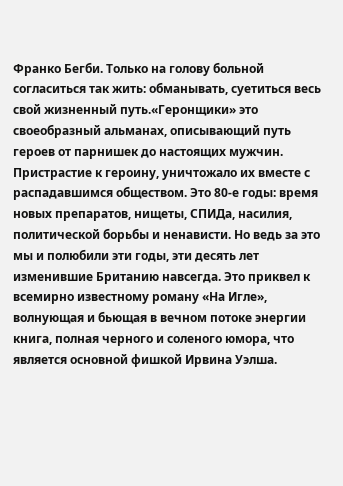Франко Бегби. Только на голову больной согласиться так жить: обманывать, суетиться весь свой жизненный путь.«Геронщики» это своеобразный альманах, описывающий путь героев от парнишек до настоящих мужчин. Пристрастие к героину, уничтожало их вместе с распадавшимся обществом. Это 80-е годы: время новых препаратов, нищеты, СПИДа, насилия, политической борьбы и ненависти. Но ведь за это мы и полюбили эти годы, эти десять лет изменившие Британию навсегда. Это приквел к всемирно известному роману «На Игле», волнующая и бьющая в вечном потоке энергии книга, полная черного и соленого юмора, что является основной фишкой Ирвина Уэлша.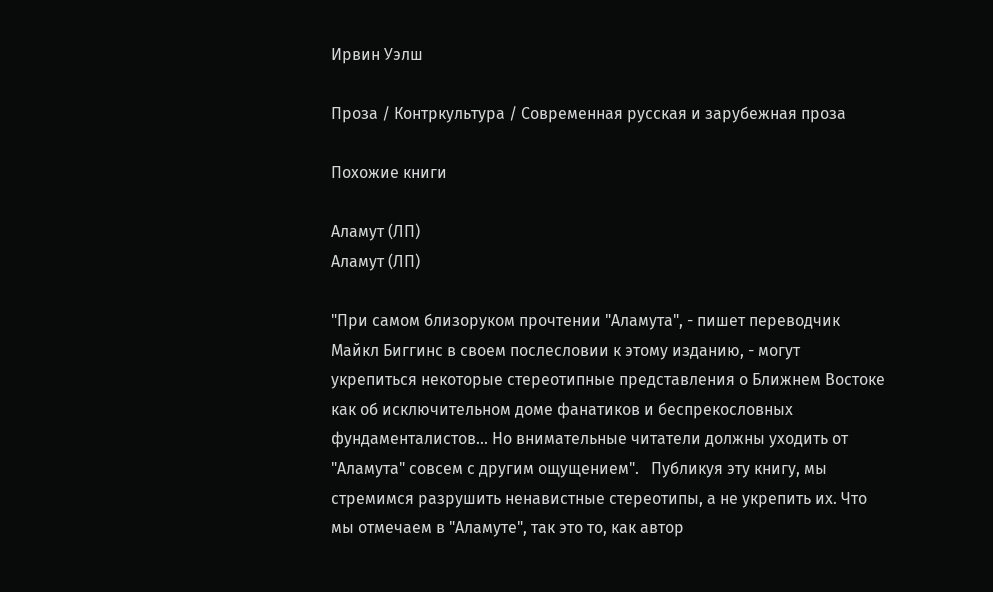Ирвин Уэлш

Проза / Контркультура / Современная русская и зарубежная проза

Похожие книги

Аламут (ЛП)
Аламут (ЛП)

"При самом близоруком прочтении "Аламута", - пишет переводчик Майкл Биггинс в своем послесловии к этому изданию, - могут укрепиться некоторые стереотипные представления о Ближнем Востоке как об исключительном доме фанатиков и беспрекословных фундаменталистов... Но внимательные читатели должны уходить от "Аламута" совсем с другим ощущением".   Публикуя эту книгу, мы стремимся разрушить ненавистные стереотипы, а не укрепить их. Что мы отмечаем в "Аламуте", так это то, как автор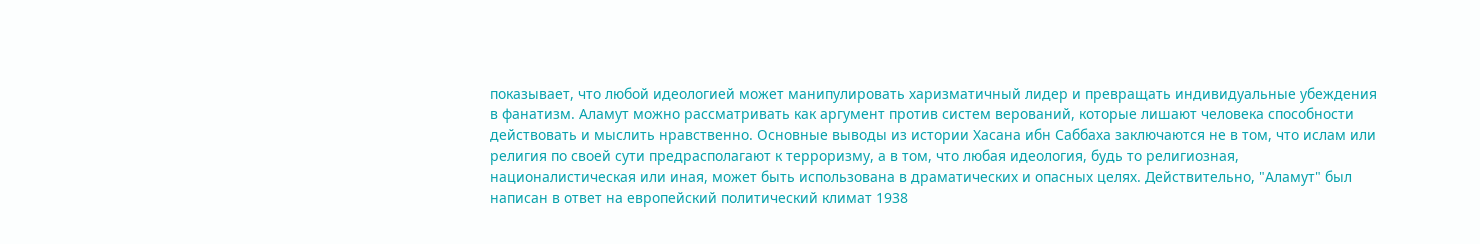показывает, что любой идеологией может манипулировать харизматичный лидер и превращать индивидуальные убеждения в фанатизм. Аламут можно рассматривать как аргумент против систем верований, которые лишают человека способности действовать и мыслить нравственно. Основные выводы из истории Хасана ибн Саббаха заключаются не в том, что ислам или религия по своей сути предрасполагают к терроризму, а в том, что любая идеология, будь то религиозная, националистическая или иная, может быть использована в драматических и опасных целях. Действительно, "Аламут" был написан в ответ на европейский политический климат 1938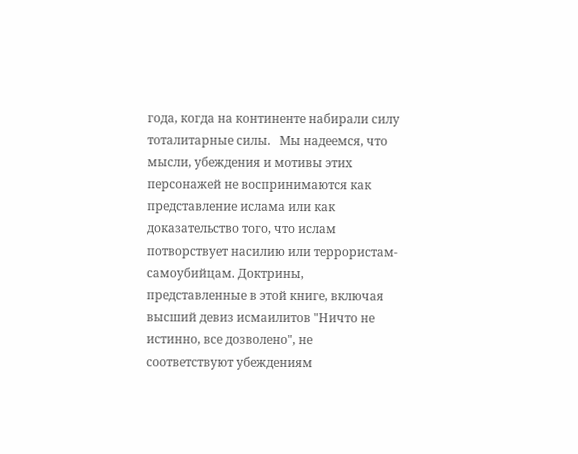года, когда на континенте набирали силу тоталитарные силы.   Мы надеемся, что мысли, убеждения и мотивы этих персонажей не воспринимаются как представление ислама или как доказательство того, что ислам потворствует насилию или террористам-самоубийцам. Доктрины, представленные в этой книге, включая высший девиз исмаилитов "Ничто не истинно, все дозволено", не соответствуют убеждениям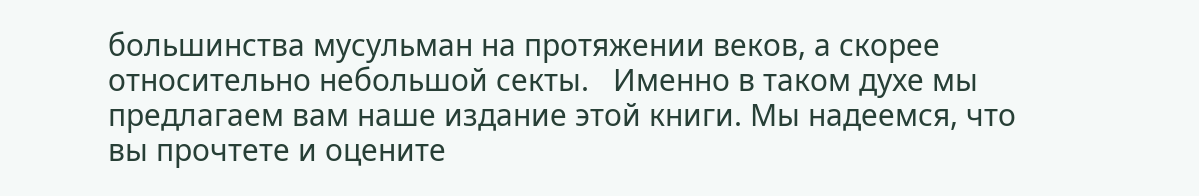большинства мусульман на протяжении веков, а скорее относительно небольшой секты.   Именно в таком духе мы предлагаем вам наше издание этой книги. Мы надеемся, что вы прочтете и оцените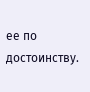ее по достоинству.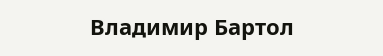Владимир Бартол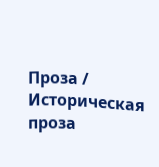Проза / Историческая проза